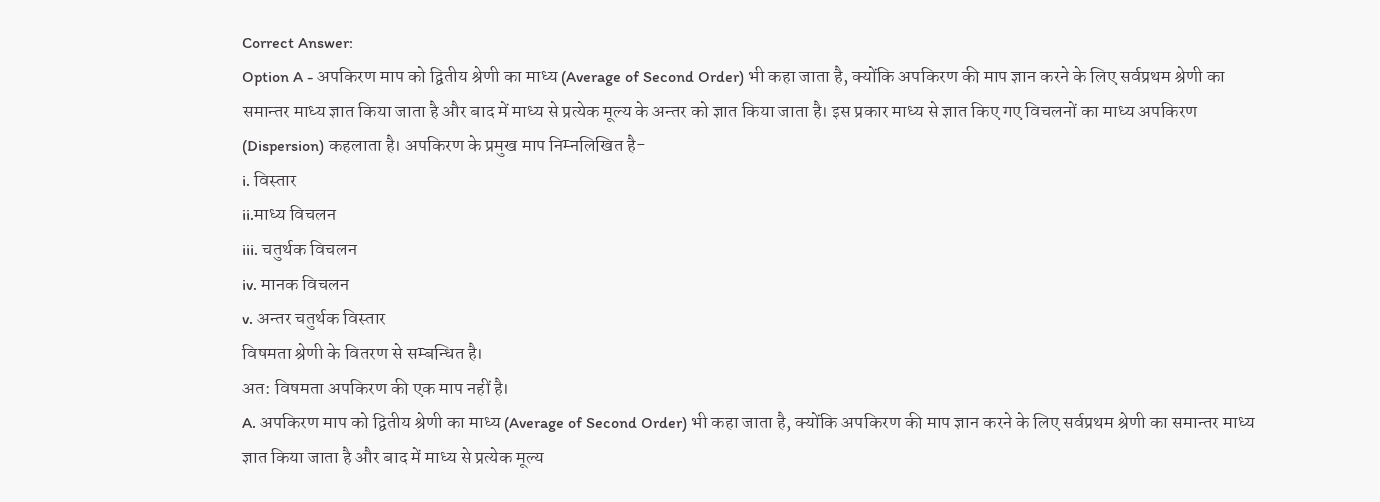Correct Answer:
Option A - अपकिरण माप को द्वितीय श्रेणी का माध्य (Average of Second Order) भी कहा जाता है, क्योंकि अपकिरण की माप ज्ञान करने के लिए सर्वप्रथम श्रेणी का समान्तर माध्य ज्ञात किया जाता है और बाद में माध्य से प्रत्येक मूल्य के अन्तर को ज्ञात किया जाता है। इस प्रकार माध्य से ज्ञात किए गए विचलनों का माध्य अपकिरण (Dispersion) कहलाता है। अपकिरण के प्रमुख माप निम्नलिखित है-
i. विस्तार
ii.माध्य विचलन
iii. चतुर्थक विचलन
iv. मानक विचलन
v. अन्तर चतुर्थक विस्तार
विषमता श्रेणी के वितरण से सम्बन्धित है।
अत: विषमता अपकिरण की एक माप नहीं है।
A. अपकिरण माप को द्वितीय श्रेणी का माध्य (Average of Second Order) भी कहा जाता है, क्योंकि अपकिरण की माप ज्ञान करने के लिए सर्वप्रथम श्रेणी का समान्तर माध्य ज्ञात किया जाता है और बाद में माध्य से प्रत्येक मूल्य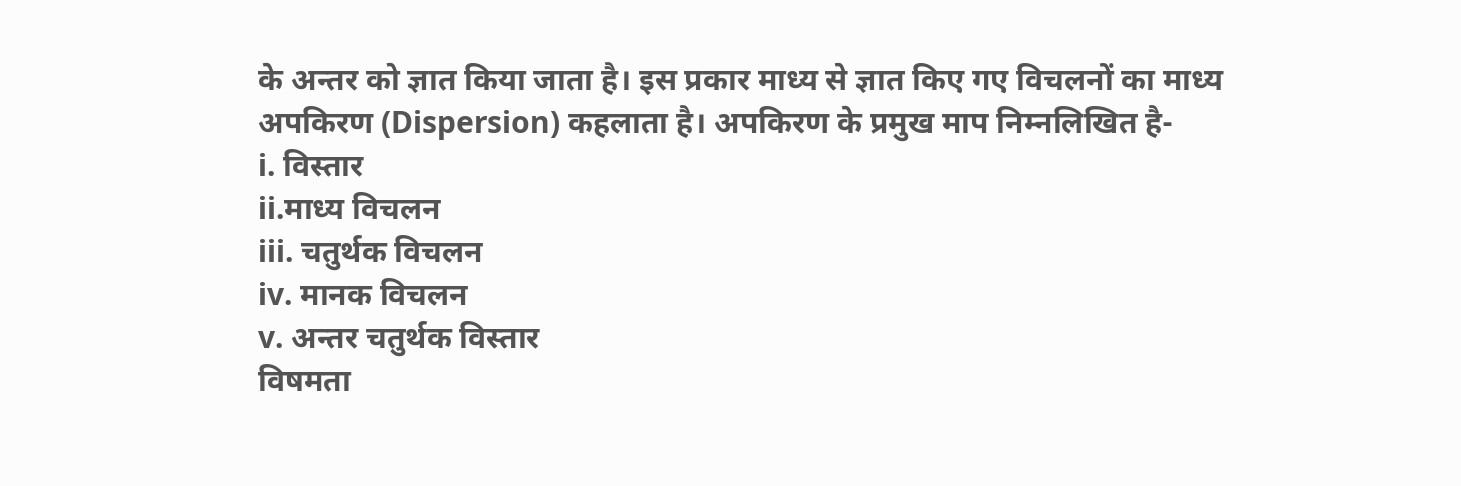के अन्तर को ज्ञात किया जाता है। इस प्रकार माध्य से ज्ञात किए गए विचलनों का माध्य अपकिरण (Dispersion) कहलाता है। अपकिरण के प्रमुख माप निम्नलिखित है-
i. विस्तार
ii.माध्य विचलन
iii. चतुर्थक विचलन
iv. मानक विचलन
v. अन्तर चतुर्थक विस्तार
विषमता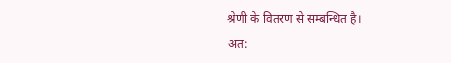श्रेणी के वितरण से सम्बन्धित है।
अत: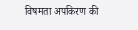विषमता अपकिरण की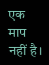एक माप नहीं है।